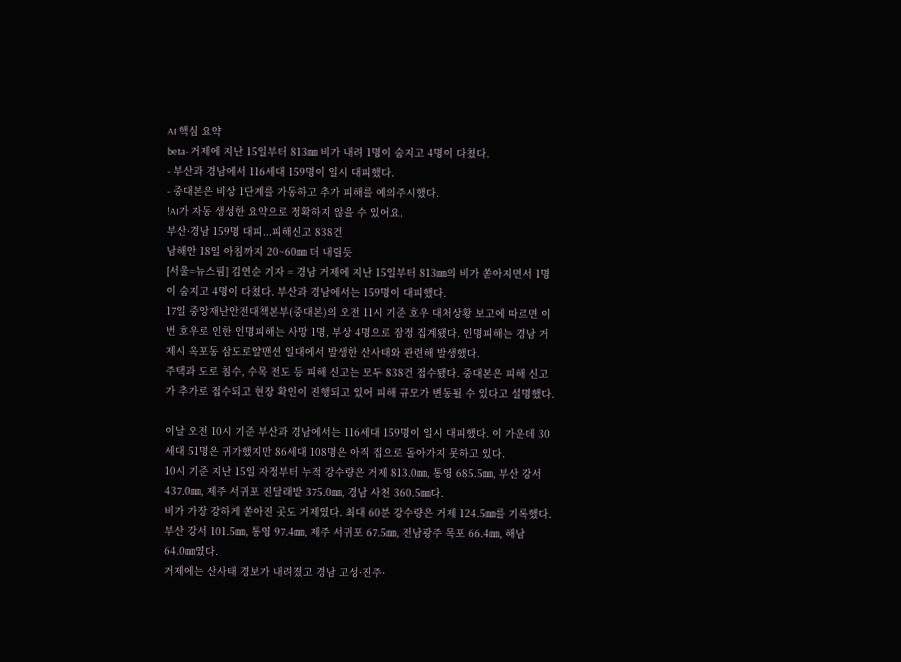AI 핵심 요약
beta- 거제에 지난 15일부터 813㎜ 비가 내려 1명이 숨지고 4명이 다쳤다.
- 부산과 경남에서 116세대 159명이 일시 대피했다.
- 중대본은 비상 1단계를 가동하고 추가 피해를 예의주시했다.
!AI가 자동 생성한 요약으로 정확하지 않을 수 있어요.
부산·경남 159명 대피...피해신고 838건
남해안 18일 아침까지 20~60㎜ 더 내릴듯
[서울=뉴스핌] 김연순 기자 = 경남 거제에 지난 15일부터 813㎜의 비가 쏟아지면서 1명이 숨지고 4명이 다쳤다. 부산과 경남에서는 159명이 대피했다.
17일 중앙재난안전대책본부(중대본)의 오전 11시 기준 호우 대처상황 보고에 따르면 이번 호우로 인한 인명피해는 사망 1명, 부상 4명으로 잠정 집계됐다. 인명피해는 경남 거제시 옥포동 삼도로얄맨션 일대에서 발생한 산사태와 관련해 발생했다.
주택과 도로 침수, 수목 전도 등 피해 신고는 모두 838건 접수됐다. 중대본은 피해 신고가 추가로 접수되고 현장 확인이 진행되고 있어 피해 규모가 변동될 수 있다고 설명했다.

이날 오전 10시 기준 부산과 경남에서는 116세대 159명이 일시 대피했다. 이 가운데 30세대 51명은 귀가했지만 86세대 108명은 아직 집으로 돌아가지 못하고 있다.
10시 기준 지난 15일 자정부터 누적 강수량은 거제 813.0㎜, 통영 685.5㎜, 부산 강서 437.0㎜, 제주 서귀포 진달래밭 375.0㎜, 경남 사천 360.5㎜다.
비가 가장 강하게 쏟아진 곳도 거제였다. 최대 60분 강수량은 거제 124.5㎜를 기록했다. 부산 강서 101.5㎜, 통영 97.4㎜, 제주 서귀포 67.5㎜, 전남광주 목포 66.4㎜, 해남 64.0㎜였다.
거제에는 산사태 경보가 내려졌고 경남 고성·진주·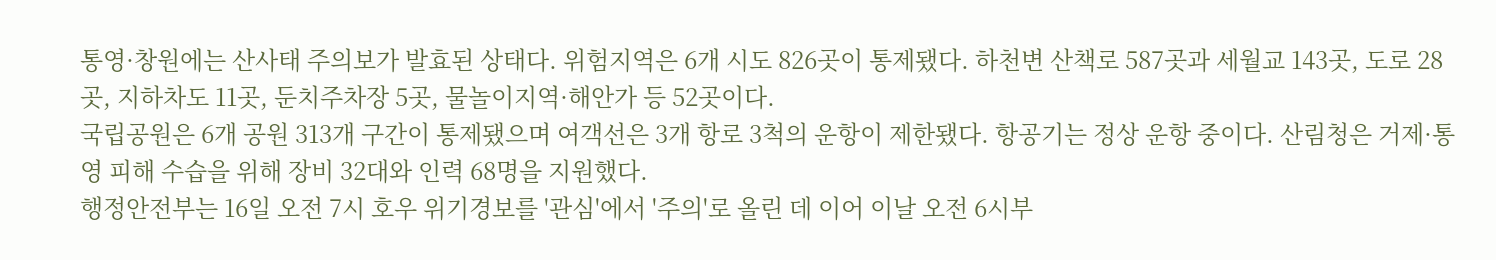통영·창원에는 산사태 주의보가 발효된 상태다. 위험지역은 6개 시도 826곳이 통제됐다. 하천변 산책로 587곳과 세월교 143곳, 도로 28곳, 지하차도 11곳, 둔치주차장 5곳, 물놀이지역·해안가 등 52곳이다.
국립공원은 6개 공원 313개 구간이 통제됐으며 여객선은 3개 항로 3척의 운항이 제한됐다. 항공기는 정상 운항 중이다. 산림청은 거제·통영 피해 수습을 위해 장비 32대와 인력 68명을 지원했다.
행정안전부는 16일 오전 7시 호우 위기경보를 '관심'에서 '주의'로 올린 데 이어 이날 오전 6시부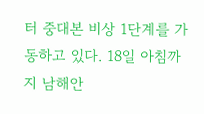터 중대본 비상 1단계를 가동하고 있다. 18일 아침까지 남해안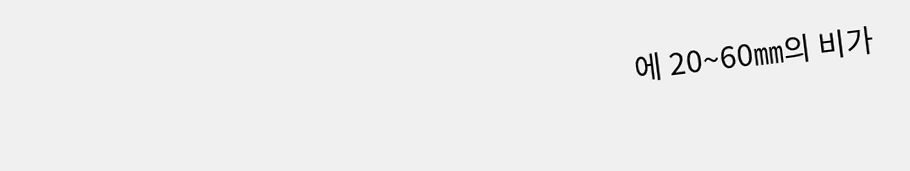에 20~60㎜의 비가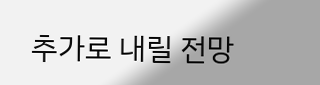추가로 내릴 전망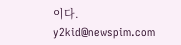이다.
y2kid@newspim.com